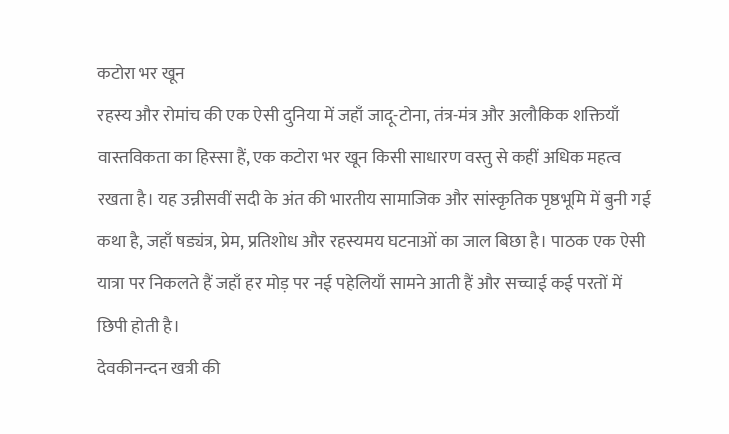कटोरा भर खून
रहस्य और रोमांच की एक ऐसी दुनिया में जहाँ जादू-टोना, तंत्र-मंत्र और अलौकिक शक्तियाँ वास्तविकता का हिस्सा हैं, एक कटोरा भर खून किसी साधारण वस्तु से कहीं अधिक महत्व रखता है। यह उन्नीसवीं सदी के अंत की भारतीय सामाजिक और सांस्कृतिक पृष्ठभूमि में बुनी गई कथा है, जहाँ षड्यंत्र, प्रेम, प्रतिशोध और रहस्यमय घटनाओं का जाल बिछा है। पाठक एक ऐसी यात्रा पर निकलते हैं जहाँ हर मोड़ पर नई पहेलियाँ सामने आती हैं और सच्चाई कई परतों में छिपी होती है।
देवकीनन्दन खत्री की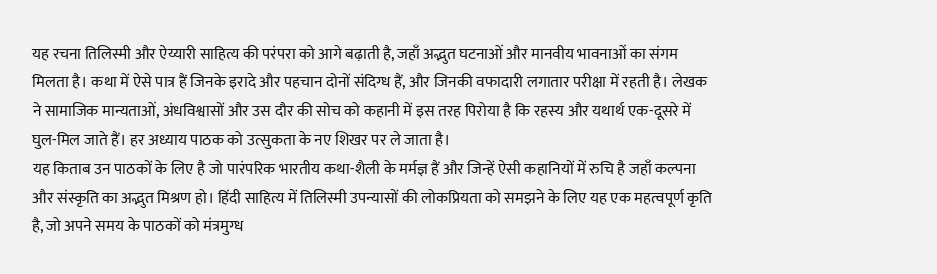यह रचना तिलिस्मी और ऐय्यारी साहित्य की परंपरा को आगे बढ़ाती है, जहाँ अद्भुत घटनाओं और मानवीय भावनाओं का संगम मिलता है। कथा में ऐसे पात्र हैं जिनके इरादे और पहचान दोनों संदिग्ध हैं, और जिनकी वफादारी लगातार परीक्षा में रहती है। लेखक ने सामाजिक मान्यताओं, अंधविश्वासों और उस दौर की सोच को कहानी में इस तरह पिरोया है कि रहस्य और यथार्थ एक-दूसरे में घुल-मिल जाते हैं। हर अध्याय पाठक को उत्सुकता के नए शिखर पर ले जाता है।
यह किताब उन पाठकों के लिए है जो पारंपरिक भारतीय कथा-शैली के मर्मज्ञ हैं और जिन्हें ऐसी कहानियों में रुचि है जहाँ कल्पना और संस्कृति का अद्भुत मिश्रण हो। हिंदी साहित्य में तिलिस्मी उपन्यासों की लोकप्रियता को समझने के लिए यह एक महत्वपूर्ण कृति है, जो अपने समय के पाठकों को मंत्रमुग्ध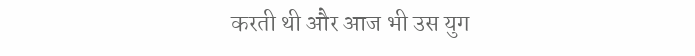करती थी और आज भी उस युग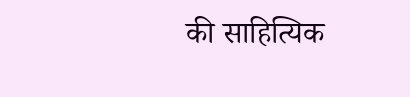की साहित्यिक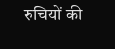रुचियों की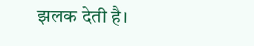झलक देती है।